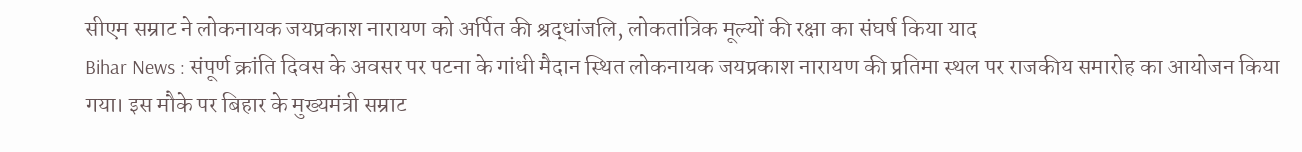सीएम सम्राट ने लोकनायक जयप्रकाश नारायण को अर्पित की श्रद्धांजलि, लोकतांत्रिक मूल्यों की रक्षा का संघर्ष किया याद
Bihar News : संपूर्ण क्रांति दिवस के अवसर पर पटना के गांधी मैदान स्थित लोकनायक जयप्रकाश नारायण की प्रतिमा स्थल पर राजकीय समारोह का आयोजन किया गया। इस मौके पर बिहार के मुख्यमंत्री सम्राट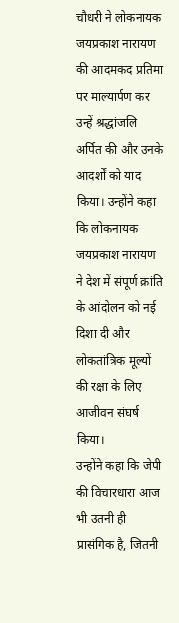चौधरी ने लोकनायक जयप्रकाश नारायण की आदमकद प्रतिमा पर माल्यार्पण कर उन्हें श्रद्धांजलि अर्पित की और उनके आदर्शों को याद किया। उन्होंने कहा कि लोकनायक जयप्रकाश नारायण ने देश में संपूर्ण क्रांति के आंदोलन को नई दिशा दी और लोकतांत्रिक मूल्यों की रक्षा के लिए आजीवन संघर्ष किया।
उन्होंने कहा कि जेपी की विचारधारा आज भी उतनी ही प्रासंगिक है, जितनी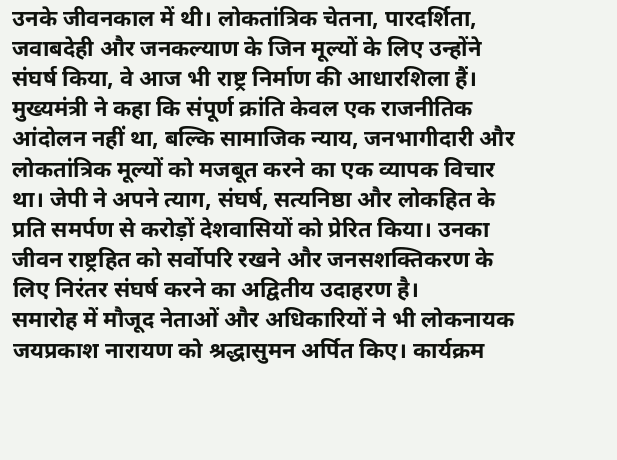उनके जीवनकाल में थी। लोकतांत्रिक चेतना, पारदर्शिता, जवाबदेही और जनकल्याण के जिन मूल्यों के लिए उन्होंने संघर्ष किया, वे आज भी राष्ट्र निर्माण की आधारशिला हैं। मुख्यमंत्री ने कहा कि संपूर्ण क्रांति केवल एक राजनीतिक आंदोलन नहीं था, बल्कि सामाजिक न्याय, जनभागीदारी और लोकतांत्रिक मूल्यों को मजबूत करने का एक व्यापक विचार था। जेपी ने अपने त्याग, संघर्ष, सत्यनिष्ठा और लोकहित के प्रति समर्पण से करोड़ों देशवासियों को प्रेरित किया। उनका जीवन राष्ट्रहित को सर्वोपरि रखने और जनसशक्तिकरण के लिए निरंतर संघर्ष करने का अद्वितीय उदाहरण है।
समारोह में मौजूद नेताओं और अधिकारियों ने भी लोकनायक जयप्रकाश नारायण को श्रद्धासुमन अर्पित किए। कार्यक्रम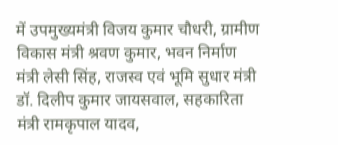में उपमुख्यमंत्री विजय कुमार चौधरी, ग्रामीण विकास मंत्री श्रवण कुमार, भवन निर्माण मंत्री लेसी सिंह, राजस्व एवं भूमि सुधार मंत्री डॉ. दिलीप कुमार जायसवाल, सहकारिता मंत्री रामकृपाल यादव,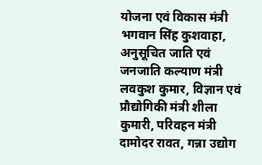योजना एवं विकास मंत्री भगवान सिंह कुशवाहा, अनुसूचित जाति एवं जनजाति कल्याण मंत्री लवकुश कुमार, विज्ञान एवं प्रौद्योगिकी मंत्री शीला कुमारी, परिवहन मंत्री दामोदर रावत, गन्ना उद्योग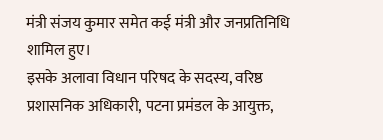मंत्री संजय कुमार समेत कई मंत्री और जनप्रतिनिधि शामिल हुए।
इसके अलावा विधान परिषद के सदस्य, वरिष्ठ प्रशासनिक अधिकारी, पटना प्रमंडल के आयुक्त,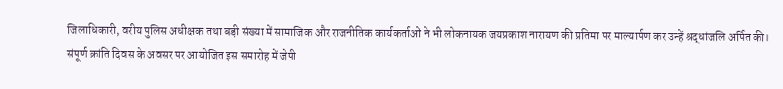जिलाधिकारी, वरीय पुलिस अधीक्षक तथा बड़ी संख्या में सामाजिक और राजनीतिक कार्यकर्ताओं ने भी लोकनायक जयप्रकाश नारायण की प्रतिमा पर माल्यार्पण कर उन्हें श्रद्धांजलि अर्पित की।
संपूर्ण क्रांति दिवस के अवसर पर आयोजित इस समारोह में जेपी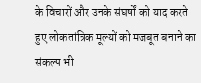के विचारों और उनके संघर्षों को याद करते हुए लोकतांत्रिक मूल्यों को मजबूत बनाने का संकल्प भी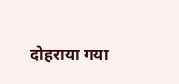दोहराया गया